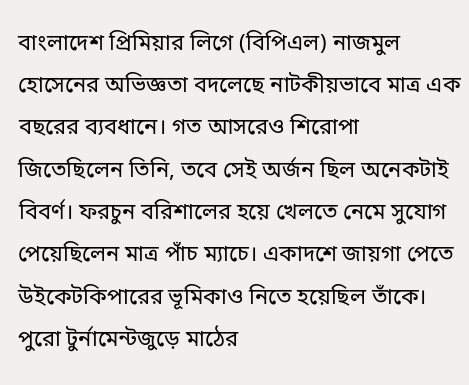বাংলাদেশ প্রিমিয়ার লিগে (বিপিএল) নাজমুল হোসেনের অভিজ্ঞতা বদলেছে নাটকীয়ভাবে মাত্র এক বছরের ব্যবধানে। গত আসরেও শিরোপা জিতেছিলেন তিনি, তবে সেই অর্জন ছিল অনেকটাই বিবর্ণ। ফরচুন বরিশালের হয়ে খেলতে নেমে সুযোগ পেয়েছিলেন মাত্র পাঁচ ম্যাচে। একাদশে জায়গা পেতে উইকেটকিপারের ভূমিকাও নিতে হয়েছিল তাঁকে। পুরো টুর্নামেন্টজুড়ে মাঠের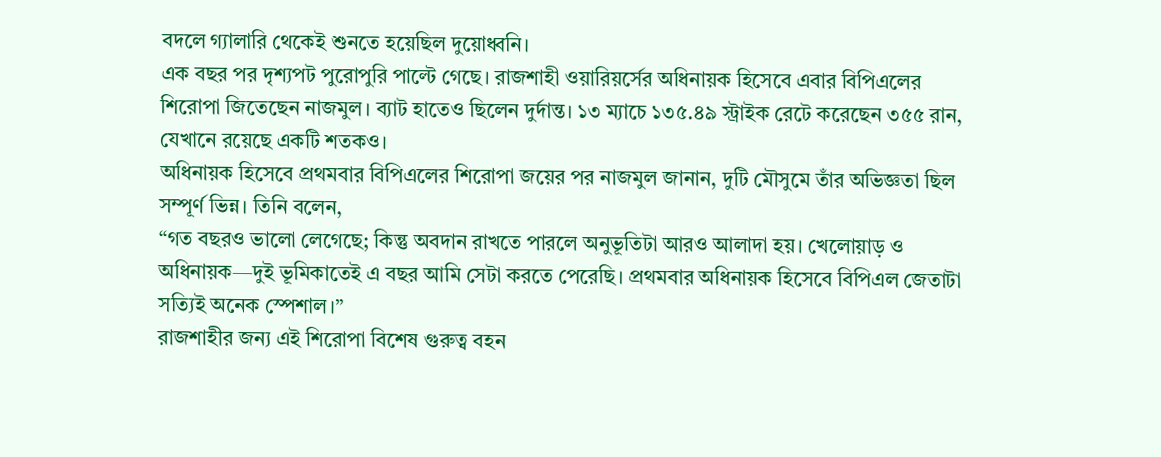বদলে গ্যালারি থেকেই শুনতে হয়েছিল দুয়োধ্বনি।
এক বছর পর দৃশ্যপট পুরোপুরি পাল্টে গেছে। রাজশাহী ওয়ারিয়র্সের অধিনায়ক হিসেবে এবার বিপিএলের শিরোপা জিতেছেন নাজমুল। ব্যাট হাতেও ছিলেন দুর্দান্ত। ১৩ ম্যাচে ১৩৫.৪৯ স্ট্রাইক রেটে করেছেন ৩৫৫ রান, যেখানে রয়েছে একটি শতকও।
অধিনায়ক হিসেবে প্রথমবার বিপিএলের শিরোপা জয়ের পর নাজমুল জানান, দুটি মৌসুমে তাঁর অভিজ্ঞতা ছিল সম্পূর্ণ ভিন্ন। তিনি বলেন,
“গত বছরও ভালো লেগেছে; কিন্তু অবদান রাখতে পারলে অনুভূতিটা আরও আলাদা হয়। খেলোয়াড় ও অধিনায়ক—দুই ভূমিকাতেই এ বছর আমি সেটা করতে পেরেছি। প্রথমবার অধিনায়ক হিসেবে বিপিএল জেতাটা সত্যিই অনেক স্পেশাল।”
রাজশাহীর জন্য এই শিরোপা বিশেষ গুরুত্ব বহন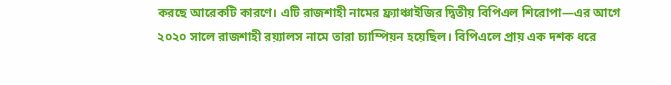করছে আরেকটি কারণে। এটি রাজশাহী নামের ফ্র্যাঞ্চাইজির দ্বিতীয় বিপিএল শিরোপা—এর আগে ২০২০ সালে রাজশাহী রয়্যালস নামে তারা চ্যাম্পিয়ন হয়েছিল। বিপিএলে প্রায় এক দশক ধরে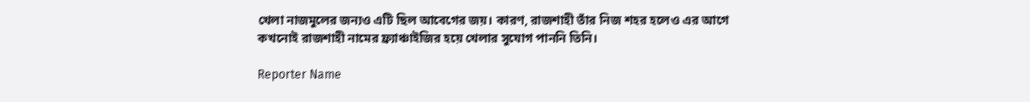খেলা নাজমুলের জন্যও এটি ছিল আবেগের জয়। কারণ, রাজশাহী তাঁর নিজ শহর হলেও এর আগে কখনোই রাজশাহী নামের ফ্র্যাঞ্চাইজির হয়ে খেলার সুযোগ পাননি তিনি।

Reporter Name